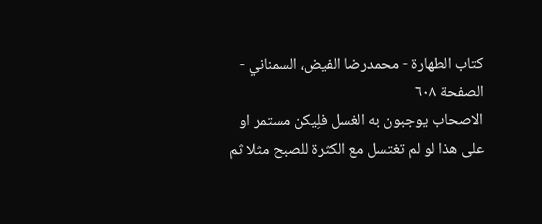كتاب الطهارة - محمدرضا الفيض، السمناني - الصفحة ٦٠٨
الاصحاب يوجبون به الغسل فلِیکن مستمر او على هذا لو لم تغتسل مع الكثرة للصبح مثلا ثم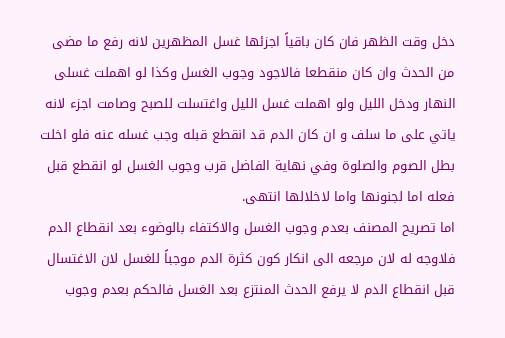دخل وقت الظهر فان كان باقياً اجزئها غسل المظهرين لانه رفع ما مضى من الحدث وان كان منقطعا فالاجود وجوب الغسل وكذا لو اهملت غسلى النهار ودخل الليل ولو اهملت غسل الليل واغتسلت للصبح وصامت اجزء لانه ياتي على ما سلف و ان كان الدم قد انقطع قبله وجب غسله عنه فلو اخلت بطل الصوم والصلوة وفي نهاية الفاضل قرب وجوب الغسل لو انقطع قبل فعله اما لجنونها واما لاخلالها انتهى.
اما تصريح المصنف بعدم وجوب الغسل والاكتفاء بالوضوء بعد انقطاع الدم فلاوجه له لان مرجعه الى انكار كون كثرة الدم موجباً للغسل لان الاغتسال قبل انقطاع الدم لا يرفع الحدث المنتزع بعد الغسل فالحكم بعدم وجوب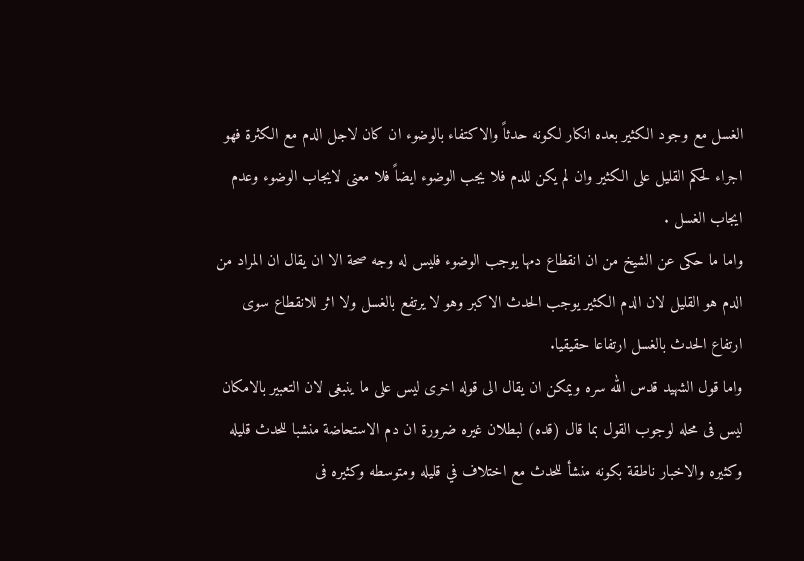الغسل مع وجود الكثير بعده انكار لكونه حدثاً والاكتفاء بالوضوء ان كان لاجل الدم مع الكثرة فهو اجراء لحكم القليل على الكثير وان لم يكن للدم فلا يجب الوضوء ايضاً فلا معنى لايجاب الوضوء وعدم ايجاب الغسل .
واما ما حكى عن الشيخ من ان انقطاع دمها يوجب الوضوء فليس له وجه صحة الا ان يقال ان المراد من الدم هو القليل لان الدم الكثير يوجب الحدث الاكبر وهو لا يرتفع بالغسل ولا اثر للانقطاع سوى ارتفاع الحدث بالغسل ارتفاعا حقيقيا.
واما قول الشهيد قدس الله سره ويمكن ان يقال الى قوله اخرى ليس على ما ينبغى لان التعبير بالامكان ليس فى محله لوجوب القول بما قال (قده) لبطلان غيره ضرورة ان دم الاستحاضة منشبا للحدث قليله وكثيره والاخبار ناطقة بكونه منشأ للحدث مع اختلاف في قليله ومتوسطه وكثيره فى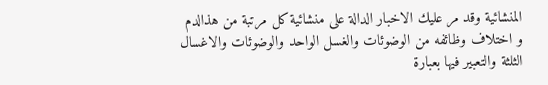المنشائية وقد مر عليك الاخبار الدالة على منشائية كل مرتبة من هذالدم و اختلاف وظائفه من الوضوئات والغسل الواحد والوضوئات والاغسال الثلثة والتعبير فيها بعبارة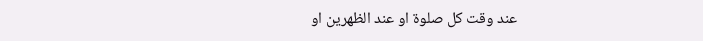عند وقت كل صلوة او عند الظهرين او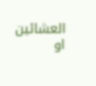العشائين او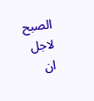الصبح لاجل ان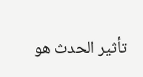تأثير الحدث هو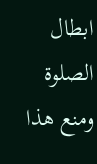ابطال الصلوة ومنع هذا